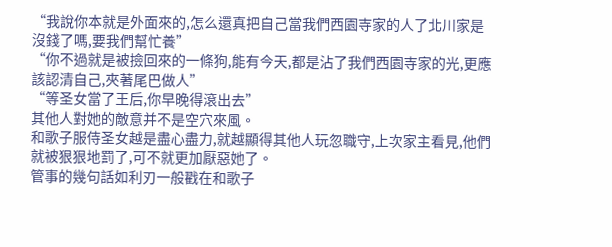“我說你本就是外面來的,怎么還真把自己當我們西園寺家的人了北川家是沒錢了嗎,要我們幫忙養”
“你不過就是被撿回來的一條狗,能有今天,都是沾了我們西園寺家的光,更應該認清自己,夾著尾巴做人”
“等圣女當了王后,你早晚得滾出去”
其他人對她的敵意并不是空穴來風。
和歌子服侍圣女越是盡心盡力,就越顯得其他人玩忽職守,上次家主看見,他們就被狠狠地罰了,可不就更加厭惡她了。
管事的幾句話如利刃一般戳在和歌子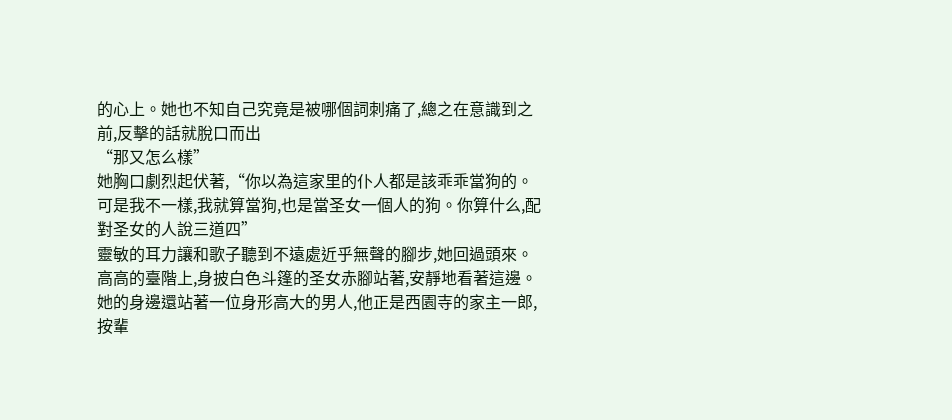的心上。她也不知自己究竟是被哪個詞刺痛了,總之在意識到之前,反擊的話就脫口而出
“那又怎么樣”
她胸口劇烈起伏著,“你以為這家里的仆人都是該乖乖當狗的。可是我不一樣,我就算當狗,也是當圣女一個人的狗。你算什么,配對圣女的人說三道四”
靈敏的耳力讓和歌子聽到不遠處近乎無聲的腳步,她回過頭來。
高高的臺階上,身披白色斗篷的圣女赤腳站著,安靜地看著這邊。
她的身邊還站著一位身形高大的男人,他正是西園寺的家主一郎,按輩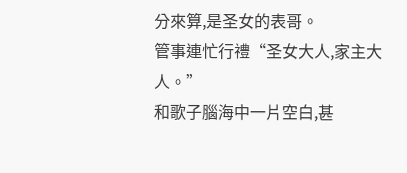分來算,是圣女的表哥。
管事連忙行禮“圣女大人,家主大人。”
和歌子腦海中一片空白,甚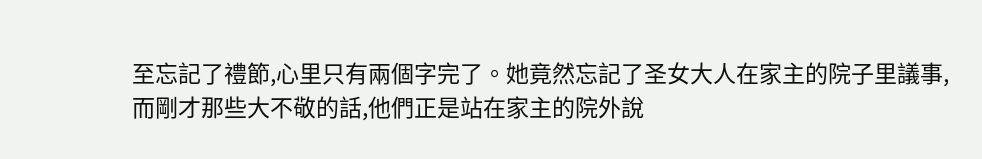至忘記了禮節,心里只有兩個字完了。她竟然忘記了圣女大人在家主的院子里議事,而剛才那些大不敬的話,他們正是站在家主的院外說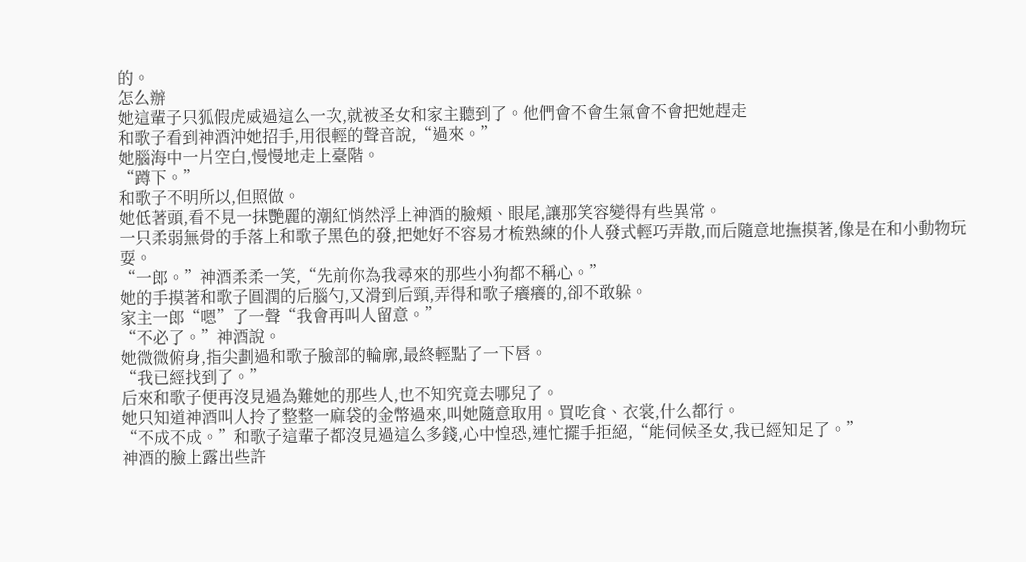的。
怎么辦
她這輩子只狐假虎威過這么一次,就被圣女和家主聽到了。他們會不會生氣會不會把她趕走
和歌子看到神酒沖她招手,用很輕的聲音說,“過來。”
她腦海中一片空白,慢慢地走上臺階。
“蹲下。”
和歌子不明所以,但照做。
她低著頭,看不見一抹艷麗的潮紅悄然浮上神酒的臉頰、眼尾,讓那笑容變得有些異常。
一只柔弱無骨的手落上和歌子黑色的發,把她好不容易才梳熟練的仆人發式輕巧弄散,而后隨意地撫摸著,像是在和小動物玩耍。
“一郎。”神酒柔柔一笑,“先前你為我尋來的那些小狗都不稱心。”
她的手摸著和歌子圓潤的后腦勺,又滑到后頸,弄得和歌子癢癢的,卻不敢躲。
家主一郎“嗯”了一聲“我會再叫人留意。”
“不必了。”神酒說。
她微微俯身,指尖劃過和歌子臉部的輪廓,最終輕點了一下唇。
“我已經找到了。”
后來和歌子便再沒見過為難她的那些人,也不知究竟去哪兒了。
她只知道神酒叫人拎了整整一麻袋的金幣過來,叫她隨意取用。買吃食、衣裳,什么都行。
“不成不成。”和歌子這輩子都沒見過這么多錢,心中惶恐,連忙擺手拒絕,“能伺候圣女,我已經知足了。”
神酒的臉上露出些許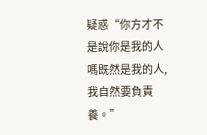疑惑“你方才不是說你是我的人嗎既然是我的人,我自然要負責養。”